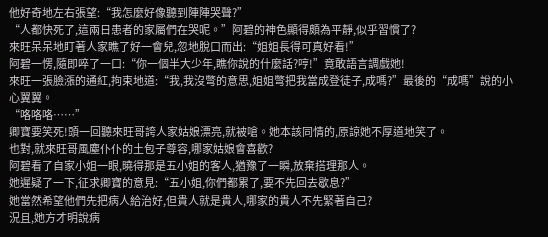他好奇地左右張望:“我怎麼好像聽到陣陣哭聲?”
“人都快死了,這兩日患者的家屬們在哭呢。”阿碧的神色顯得頗為平靜,似乎習慣了?
來旺呆呆地盯著人家瞧了好一會兒,忽地脫口而出:“姐姐長得可真好看!”
阿碧一愣,隨即啐了一口:“你一個半大少年,瞧你說的什麼話?哼!”竟敢語言調戲她!
來旺一張臉漲的通紅,拘束地道:“我,我沒彆的意思,姐姐彆把我當成登徒子,成嗎?”最後的“成嗎”說的小心翼翼。
“咯咯咯……”
卿寶要笑死!頭一回聽來旺哥誇人家姑娘漂亮,就被嗆。她本該同情的,原諒她不厚道地笑了。
也對,就來旺哥風塵仆仆的土包子尊容,哪家姑娘會喜歡?
阿碧看了自家小姐一眼,曉得那是五小姐的客人,猶豫了一瞬,放棄搭理那人。
她遲疑了一下,征求卿寶的意見:“五小姐,你們都累了,要不先回去歇息?”
她當然希望他們先把病人給治好,但貴人就是貴人,哪家的貴人不先緊著自己?
況且,她方才明說病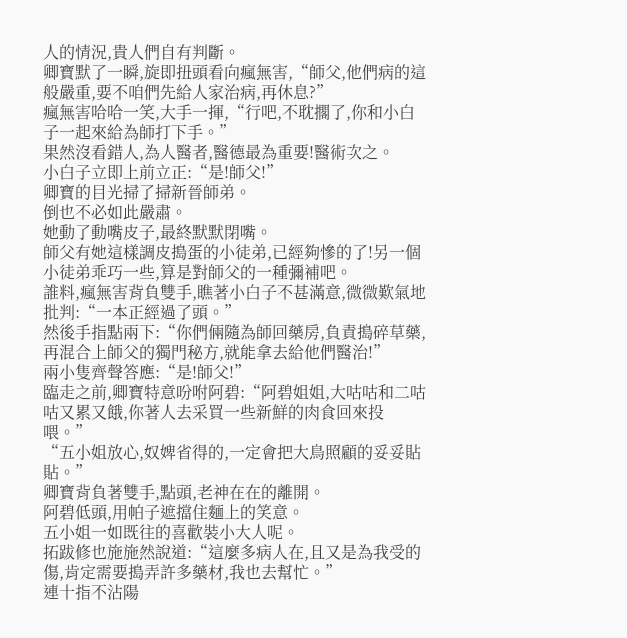人的情況,貴人們自有判斷。
卿寶默了一瞬,旋即扭頭看向瘋無害,“師父,他們病的這般嚴重,要不咱們先給人家治病,再休息?”
瘋無害哈哈一笑,大手一揮,“行吧,不耽擱了,你和小白子一起來給為師打下手。”
果然沒看錯人,為人醫者,醫德最為重要!醫術次之。
小白子立即上前立正:“是!師父!”
卿寶的目光掃了掃新晉師弟。
倒也不必如此嚴肅。
她動了動嘴皮子,最終默默閉嘴。
師父有她這樣調皮搗蛋的小徒弟,已經夠慘的了!另一個小徒弟乖巧一些,算是對師父的一種彌補吧。
誰料,瘋無害背負雙手,瞧著小白子不甚滿意,微微歎氣地批判:“一本正經過了頭。”
然後手指點兩下:“你們倆隨為師回藥房,負責搗碎草藥,再混合上師父的獨門秘方,就能拿去給他們醫治!”
兩小隻齊聲答應:“是!師父!”
臨走之前,卿寶特意吩咐阿碧:“阿碧姐姐,大咕咕和二咕咕又累又餓,你著人去采買一些新鮮的肉食回來投喂。”
“五小姐放心,奴婢省得的,一定會把大鳥照顧的妥妥貼貼。”
卿寶背負著雙手,點頭,老神在在的離開。
阿碧低頭,用帕子遮擋住麵上的笑意。
五小姐一如既往的喜歡裝小大人呢。
拓跋修也施施然說道:“這麼多病人在,且又是為我受的傷,肯定需要搗弄許多藥材,我也去幫忙。”
連十指不沾陽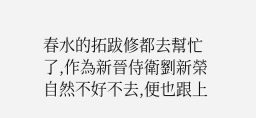春水的拓跋修都去幫忙了,作為新晉侍衛劉新榮自然不好不去,便也跟上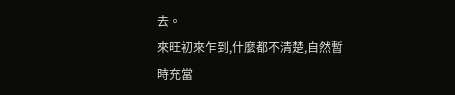去。
來旺初來乍到,什麼都不清楚,自然暫時充當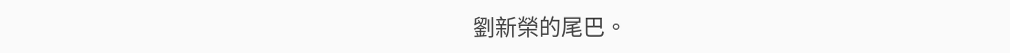劉新榮的尾巴。